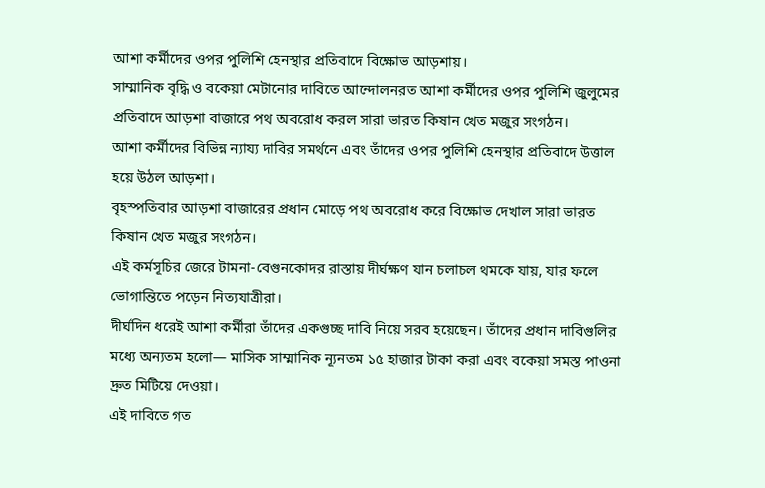আশা কর্মীদের ওপর পুলিশি হেনস্থার প্রতিবাদে বিক্ষোভ আড়শায়।
সাম্মানিক বৃদ্ধি ও বকেয়া মেটানোর দাবিতে আন্দোলনরত আশা কর্মীদের ওপর পুলিশি জুলুমের প্রতিবাদে আড়শা বাজারে পথ অবরোধ করল সারা ভারত কিষান খেত মজুর সংগঠন।
আশা কর্মীদের বিভিন্ন ন্যায্য দাবির সমর্থনে এবং তাঁদের ওপর পুলিশি হেনস্থার প্রতিবাদে উত্তাল হয়ে উঠল আড়শা।
বৃহস্পতিবার আড়শা বাজারের প্রধান মোড়ে পথ অবরোধ করে বিক্ষোভ দেখাল সারা ভারত কিষান খেত মজুর সংগঠন।
এই কর্মসূচির জেরে টামনা-বেগুনকোদর রাস্তায় দীর্ঘক্ষণ যান চলাচল থমকে যায়, যার ফলে ভোগান্তিতে পড়েন নিত্যযাত্রীরা।
দীর্ঘদিন ধরেই আশা কর্মীরা তাঁদের একগুচ্ছ দাবি নিয়ে সরব হয়েছেন। তাঁদের প্রধান দাবিগুলির মধ্যে অন্যতম হলো— মাসিক সাম্মানিক ন্যূনতম ১৫ হাজার টাকা করা এবং বকেয়া সমস্ত পাওনা দ্রুত মিটিয়ে দেওয়া।
এই দাবিতে গত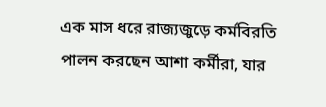এক মাস ধরে রাজ্যজুড়ে কর্মবিরতি পালন করছেন আশা কর্মীরা, যার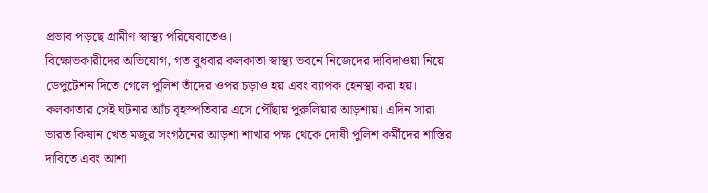প্রভাব পড়ছে গ্রামীণ স্বাস্থ্য পরিষেবাতেও।
বিক্ষোভকারীদের অভিযোগ, গত বুধবার কলকাতা স্বাস্থ্য ভবনে নিজেদের দাবিদাওয়া নিয়ে ডেপুটেশন দিতে গেলে পুলিশ তাঁদের ওপর চড়াও হয় এবং ব্যাপক হেনস্থা করা হয়।
কলকাতার সেই ঘটনার আঁচ বৃহস্পতিবার এসে পৌঁছায় পুরুলিয়ার আড়শায়। এদিন সারা ভারত কিষান খেত মজুর সংগঠনের আড়শা শাখার পক্ষ থেকে দোষী পুলিশ কর্মীদের শাস্তির দাবিতে এবং আশা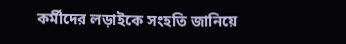কর্মীদের লড়াইকে সংহতি জানিয়ে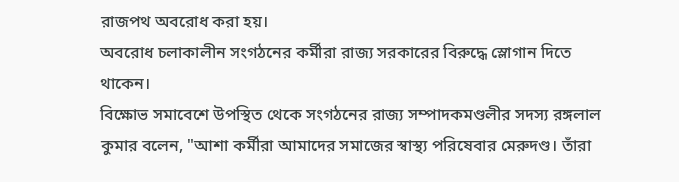রাজপথ অবরোধ করা হয়।
অবরোধ চলাকালীন সংগঠনের কর্মীরা রাজ্য সরকারের বিরুদ্ধে স্লোগান দিতে থাকেন।
বিক্ষোভ সমাবেশে উপস্থিত থেকে সংগঠনের রাজ্য সম্পাদকমণ্ডলীর সদস্য রঙ্গলাল কুমার বলেন, "আশা কর্মীরা আমাদের সমাজের স্বাস্থ্য পরিষেবার মেরুদণ্ড। তাঁরা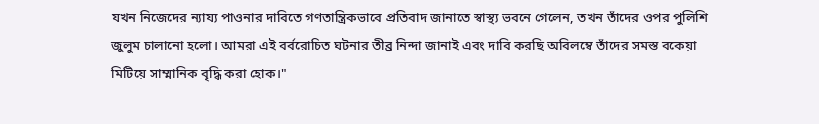যখন নিজেদের ন্যায্য পাওনার দাবিতে গণতান্ত্রিকভাবে প্রতিবাদ জানাতে স্বাস্থ্য ভবনে গেলেন, তখন তাঁদের ওপর পুলিশি জুলুম চালানো হলো। আমরা এই বর্বরোচিত ঘটনার তীব্র নিন্দা জানাই এবং দাবি করছি অবিলম্বে তাঁদের সমস্ত বকেয়া মিটিয়ে সাম্মানিক বৃদ্ধি করা হোক।"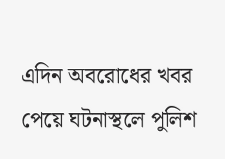এদিন অবরোধের খবর পেয়ে ঘটনাস্থলে পুলিশ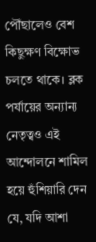পৌঁছালেও বেশ কিছুক্ষণ বিক্ষোভ চলতে থাকে। ব্লক পর্যায়ের অন্যান্য নেতৃত্বও এই আন্দোলনে শামিল হয়ে হুঁশিয়ারি দেন যে, যদি আশা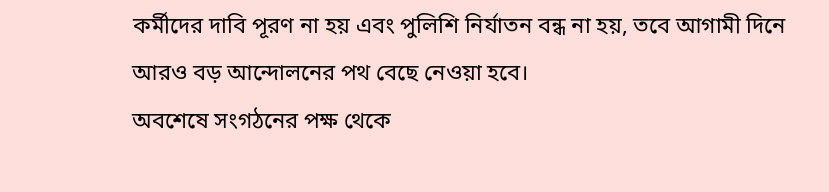কর্মীদের দাবি পূরণ না হয় এবং পুলিশি নির্যাতন বন্ধ না হয়, তবে আগামী দিনে আরও বড় আন্দোলনের পথ বেছে নেওয়া হবে।
অবশেষে সংগঠনের পক্ষ থেকে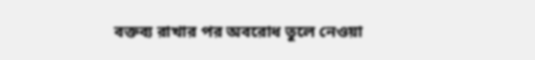বক্তব্য রাখার পর অবরোধ তুলে নেওয়া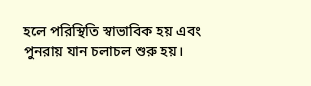হলে পরিস্থিতি স্বাভাবিক হয় এবং পুনরায় যান চলাচল শুরু হয়।